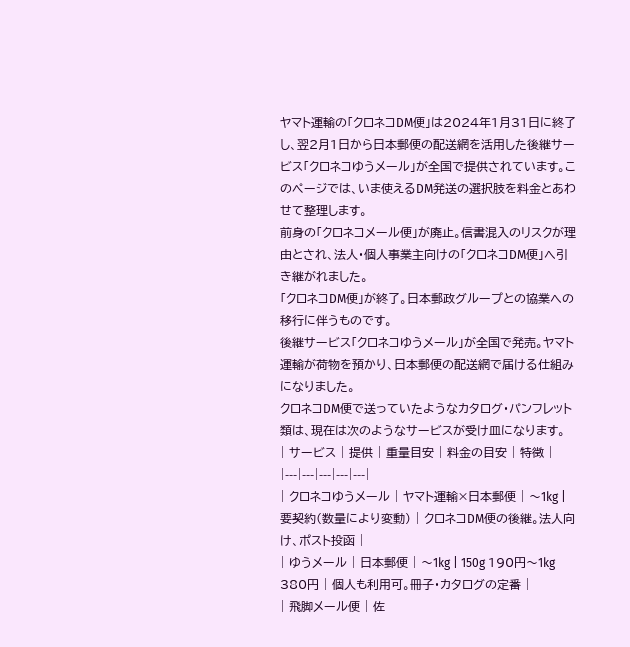ヤマト運輸の「クロネコDM便」は2024年1月31日に終了し、翌2月1日から日本郵便の配送網を活用した後継サービス「クロネコゆうメール」が全国で提供されています。このページでは、いま使えるDM発送の選択肢を料金とあわせて整理します。
前身の「クロネコメール便」が廃止。信書混入のリスクが理由とされ、法人・個人事業主向けの「クロネコDM便」へ引き継がれました。
「クロネコDM便」が終了。日本郵政グループとの協業への移行に伴うものです。
後継サービス「クロネコゆうメール」が全国で発売。ヤマト運輸が荷物を預かり、日本郵便の配送網で届ける仕組みになりました。
クロネコDM便で送っていたようなカタログ・パンフレット類は、現在は次のようなサービスが受け皿になります。
| サービス | 提供 | 重量目安 | 料金の目安 | 特徴 |
|---|---|---|---|---|
| クロネコゆうメール | ヤマト運輸×日本郵便 | 〜1kg | 要契約(数量により変動) | クロネコDM便の後継。法人向け、ポスト投函 |
| ゆうメール | 日本郵便 | 〜1kg | 150g 190円〜1kg 380円 | 個人も利用可。冊子・カタログの定番 |
| 飛脚メール便 | 佐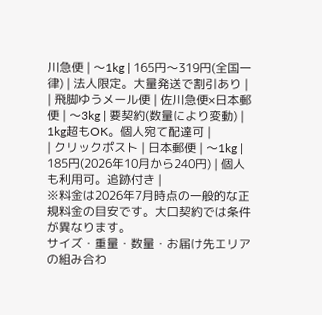川急便 | 〜1kg | 165円〜319円(全国一律) | 法人限定。大量発送で割引あり |
| 飛脚ゆうメール便 | 佐川急便×日本郵便 | 〜3kg | 要契約(数量により変動) | 1kg超もOK。個人宛て配達可 |
| クリックポスト | 日本郵便 | 〜1kg | 185円(2026年10月から240円) | 個人も利用可。追跡付き |
※料金は2026年7月時点の一般的な正規料金の目安です。大口契約では条件が異なります。
サイズ・重量・数量・お届け先エリアの組み合わ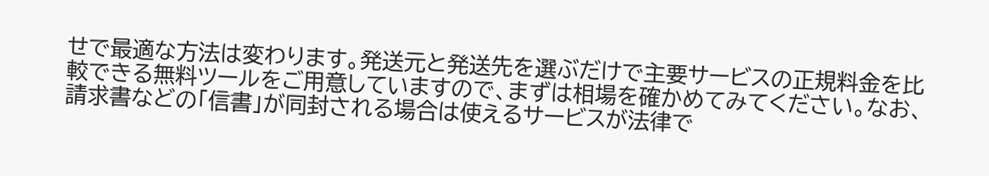せで最適な方法は変わります。発送元と発送先を選ぶだけで主要サービスの正規料金を比較できる無料ツールをご用意していますので、まずは相場を確かめてみてください。なお、請求書などの「信書」が同封される場合は使えるサービスが法律で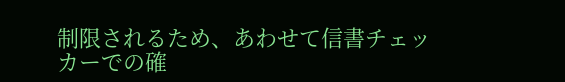制限されるため、あわせて信書チェッカーでの確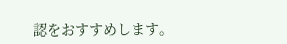認をおすすめします。